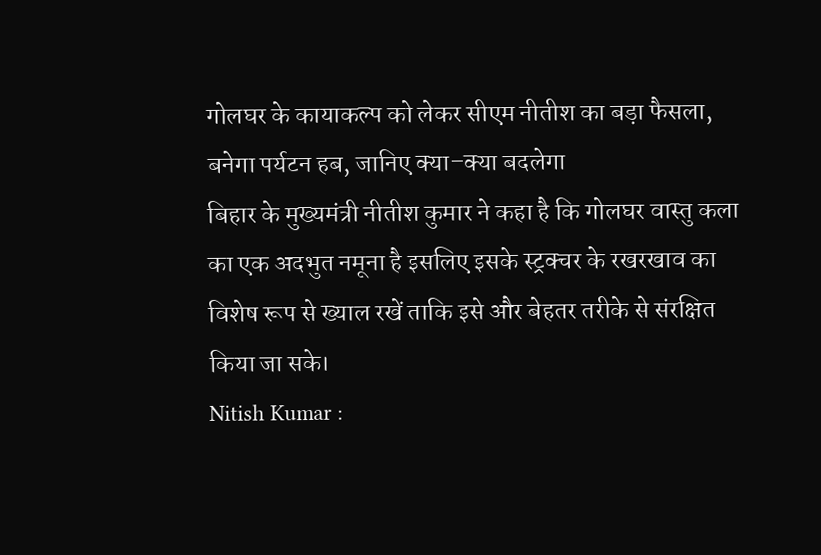गोलघर के कायाकल्प को लेकर सीएम नीतीश का बड़ा फैसला, बनेगा पर्यटन हब, जानिए क्या–क्या बदलेगा
बिहार के मुख्यमंत्री नीतीश कुमार ने कहा है कि गोलघर वास्तु कला का एक अदभुत नमूना है इसलिए इसके स्ट्रक्चर के रखरखाव का विशेष रूप से ख्याल रखें ताकि इसे और बेहतर तरीके से संरक्षित किया जा सके।
Nitish Kumar :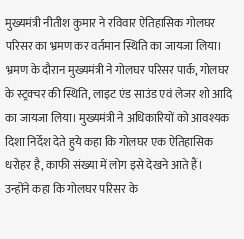मुख्यमंत्री नीतीश कुमार ने रविवार ऐतिहासिक गोलघर परिसर का भ्रमण कर वर्तमान स्थिति का जायजा लिया। भ्रमण के दौरान मुख्यमंत्री ने गोलघर परिसर पार्क, गोलघर के स्ट्रक्चर की स्थिति, लाइट एंड साउंड एवं लेजर शो आदि का जायजा लिया। मुख्यमंत्री ने अधिकारियों को आवश्यक दिशा निर्देश देते हुये कहा कि गोलघर एक ऐतिहासिक धरोहर है, काफी संख्या में लोग इसे देखने आते हैं।
उन्होंने कहा कि गोलघर परिसर के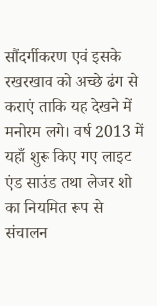सौंदर्गीकरण एवं इसके रखरखाव को अच्छे ढंग से कराएं ताकि यह देखने में मनोरम लगे। वर्ष 2013 में यहाँ शुरू किए गए लाइट एंड साउंड तथा लेजर शो का नियमित रूप से संचालन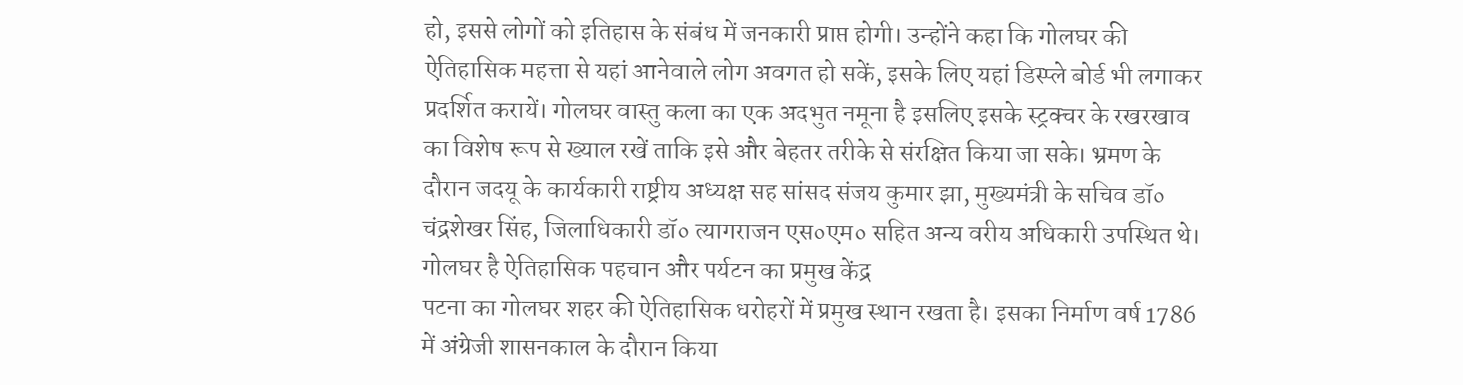हो, इससे लोगों को इतिहास के संबंध में जनकारी प्राप्त होगी। उन्होंने कहा कि गोलघर की ऐतिहासिक महत्ता से यहां आनेवाले लोग अवगत हो सकें, इसके लिए यहां डिस्प्ले बोर्ड भी लगाकर प्रदर्शित करायें। गोलघर वास्तु कला का एक अदभुत नमूना है इसलिए इसके स्ट्रक्चर के रखरखाव का विशेष रूप से ख्याल रखें ताकि इसे और बेहतर तरीके से संरक्षित किया जा सके। भ्रमण के दौरान जदयू के कार्यकारी राष्ट्रीय अध्यक्ष सह सांसद संजय कुमार झा, मुख्यमंत्री के सचिव डॉ० चंद्रशेखर सिंह, जिलाधिकारी डॉ० त्यागराजन एस०एम० सहित अन्य वरीय अधिकारी उपस्थित थे।
गोलघर है ऐतिहासिक पहचान और पर्यटन का प्रमुख केंद्र
पटना का गोलघर शहर की ऐतिहासिक धरोहरों में प्रमुख स्थान रखता है। इसका निर्माण वर्ष 1786 में अंग्रेजी शासनकाल के दौरान किया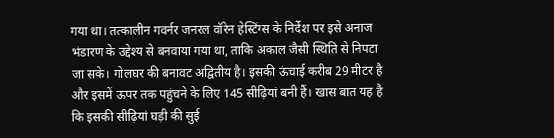गया था। तत्कालीन गवर्नर जनरल वॉरेन हेस्टिंग्स के निर्देश पर इसे अनाज भंडारण के उद्देश्य से बनवाया गया था, ताकि अकाल जैसी स्थिति से निपटा जा सके। गोलघर की बनावट अद्वितीय है। इसकी ऊंचाई करीब 29 मीटर है और इसमें ऊपर तक पहुंचने के लिए 145 सीढ़ियां बनी हैं। खास बात यह है कि इसकी सीढ़ियां घड़ी की सुई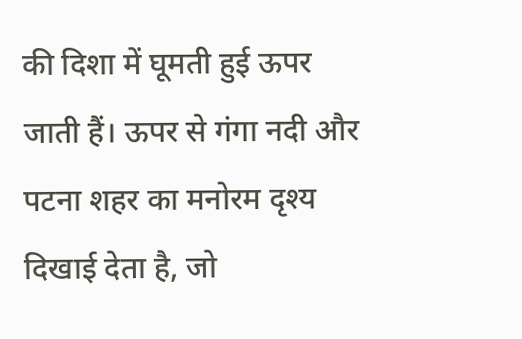की दिशा में घूमती हुई ऊपर जाती हैं। ऊपर से गंगा नदी और पटना शहर का मनोरम दृश्य दिखाई देता है, जो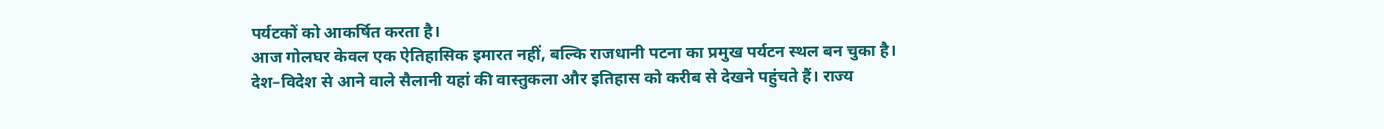पर्यटकों को आकर्षित करता है।
आज गोलघर केवल एक ऐतिहासिक इमारत नहीं, बल्कि राजधानी पटना का प्रमुख पर्यटन स्थल बन चुका है। देश–विदेश से आने वाले सैलानी यहां की वास्तुकला और इतिहास को करीब से देखने पहुंचते हैं। राज्य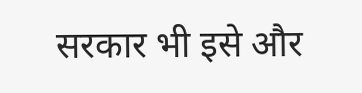सरकार भी इसे और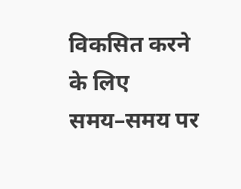विकसित करने के लिए समय–समय पर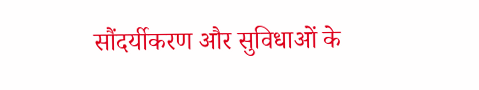सौंदर्यीकरण और सुविधाओं के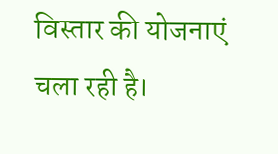विस्तार की योजनाएं चला रही है।